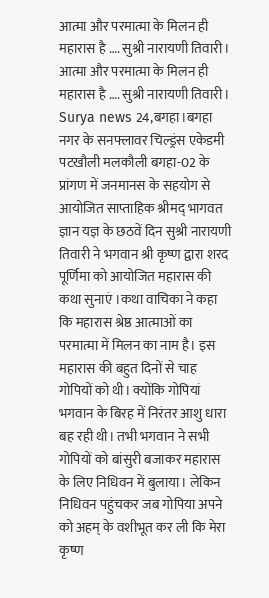आत्मा और परमात्मा के मिलन ही महारास है …. सुश्री नारायणी तिवारी।
आत्मा और परमात्मा के मिलन ही महारास है …. सुश्री नारायणी तिवारी।
Surya news 24,बगहा।बगहा नगर के सनफ्लावर चिल्ड्रंस एकेडमी पटखौली मलकौली बगहा-02 के प्रांगण में जनमानस के सहयोग से आयोजित साप्ताहिक श्रीमद् भागवत ज्ञान यज्ञ के छठवें दिन सुश्री नारायणी तिवारी ने भगवान श्री कृष्ण द्वारा शरद पूर्णिमा को आयोजित महारास की कथा सुनाएं ।कथा वाचिका ने कहा कि महारास श्रेष्ठ आत्माओं का परमात्मा में मिलन का नाम है। इस महारास की बहुत दिनों से चाह गोपियों को थी। क्योंकि गोपियां भगवान के बिरह में निरंतर आशु धारा बह रही थी। तभी भगवान ने सभी गोपियों को बांसुरी बजाकर महारास के लिए निधिवन में बुलाया। लेकिन निधिवन पहुंचकर जब गोपिया अपने को अहम् के वशीभूत कर ली कि मेरा कृष्ण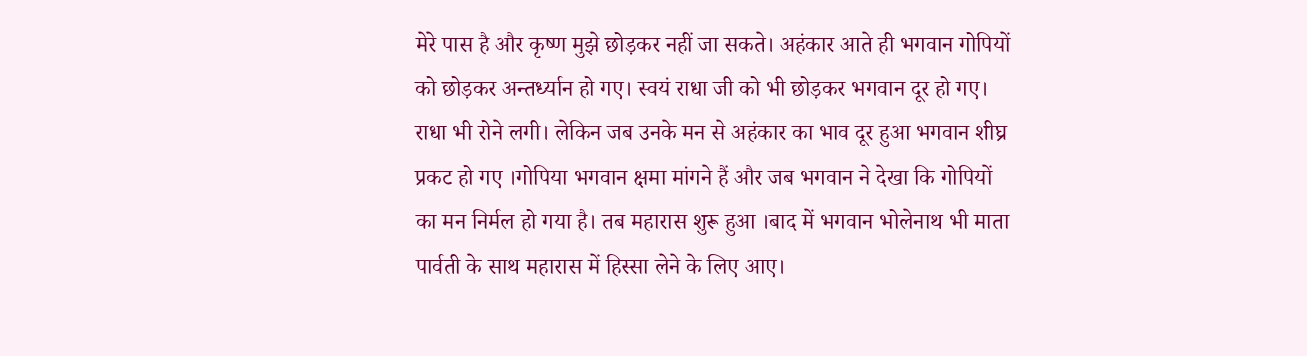मेरे पास है और कृष्ण मुझे छोड़कर नहीं जा सकते। अहंकार आते ही भगवान गोपियों को छोड़कर अन्तर्ध्यान हो गए। स्वयं राधा जी को भी छोड़कर भगवान दूर हो गए। राधा भी रोने लगी। लेकिन जब उनके मन से अहंकार का भाव दूर हुआ भगवान शीघ्र प्रकट हो गए ।गोपिया भगवान क्षमा मांगने हैं और जब भगवान ने देखा कि गोपियों का मन निर्मल हो गया है। तब महारास शुरू हुआ ।बाद में भगवान भोलेनाथ भी माता पार्वती के साथ महारास में हिस्सा लेने के लिए आए।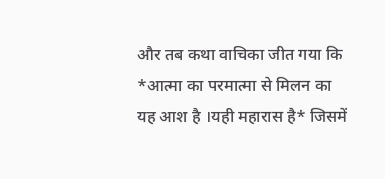और तब कथा वाचिका जीत गया कि *आत्मा का परमात्मा से मिलन का यह आश है ।यही महारास है* जिसमें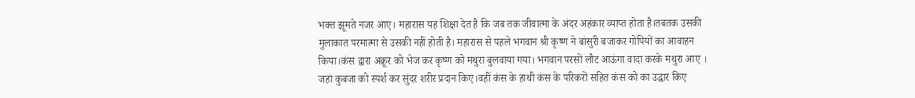भक्त झूमते नजर आए। महारास यह शिक्षा देत है कि जब तक जीवात्मा के अंदर अहंकार व्याप्त होता है।तबतक उसकी मुलाकात परमात्मा से उसकी नहीं होती है। महारास से पहले भगवान श्री कृष्ण ने बांसुरी बजाकर गोपियों का आवाहन किया।कंस द्वारा अक्रूर को भेज कर कृष्ण को मथुरा बुलवाया गया। भगवान परसों लौट आऊंगा वादा करके मथुरा आए । जहां कुबजा को स्पर्श कर सुंदर शरीर प्रदान किए।वहीं कंस के हाथी कंस के परिकरों सहित कंस को का उद्धार किए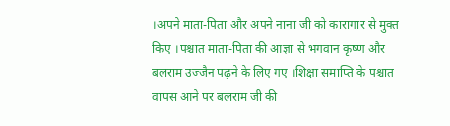।अपने माता-पिता और अपने नाना जी को कारागार से मुक्त किए ।पश्चात माता-पिता की आज्ञा से भगवान कृष्ण और बलराम उज्जैन पढ़ने के लिए गए ।शिक्षा समाप्ति के पश्चात वापस आने पर बलराम जी की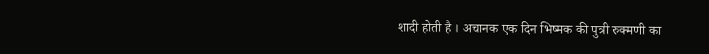शादी होती है । अचानक एक दिन भिष्मक की पुत्री रुक्मणी का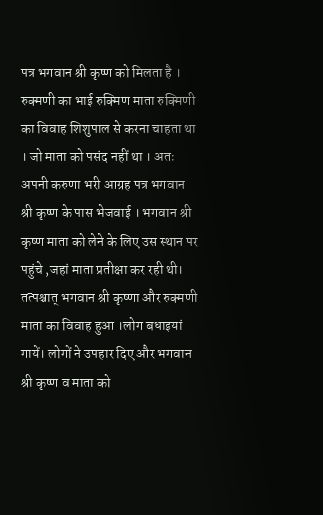पत्र भगवान श्री कृष्ण को मिलता है । रुक्मणी का भाई रुक्मिण माता रुक्मिणी का विवाह शिशुपाल से करना चाहता था । जो माता को पसंद नहीं था । अतः अपनी करुणा भरी आग्रह पत्र भगवान श्री कृष्ण के पास भेजवाई । भगवान श्री कृष्ण माता को लेने के लिए उस स्थान पर पहुंचे ,जहां माता प्रतीक्षा कर रही थी। तत्पश्चात् भगवान श्री कृष्णा और रुक्मणी माता का विवाह हुआ ।लोग बधाइयां गायें। लोगों ने उपहार दिए और भगवान श्री कृष्ण व माता को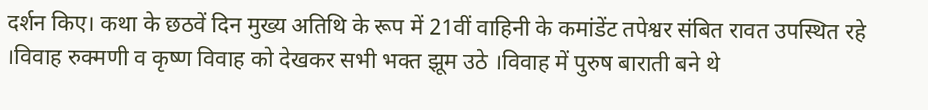दर्शन किए। कथा के छठवें दिन मुख्य अतिथि के रूप में 21वीं वाहिनी के कमांडेंट तपेश्वर संबित रावत उपस्थित रहे ।विवाह रुक्मणी व कृष्ण विवाह को देखकर सभी भक्त झूम उठे ।विवाह में पुरुष बाराती बने थे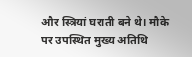और स्त्रियां घराती बने थे। मौके पर उपस्थित मुख्य अतिथि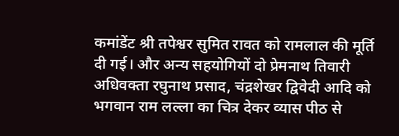कमांडेंट श्री तपेश्वर सुमित रावत को रामलाल की मूर्ति दी गई। और अन्य सहयोगियों दो प्रेमनाथ तिवारी अधिवक्ता रघुनाथ प्रसाद, चंद्रशेखर द्विवेदी आदि को भगवान राम लल्ला का चित्र देकर व्यास पीठ से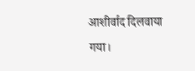आशीर्वाद दिलवाया गया।